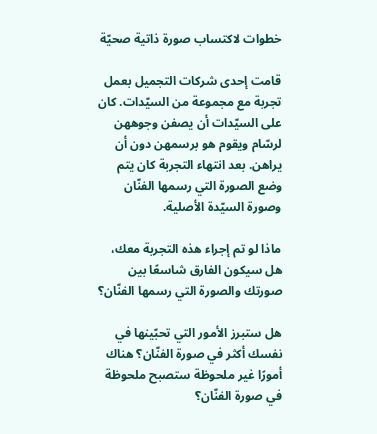خطوات لاكتساب صورة ذاتية صحيّة

قامت إحدى شركات التجميل بعمل تجربة مع مجموعة من السيّدات. كان على السيّدات أن يصفن وجوههن لرسّام ويقوم هو برسمهن دون أن يراهن. بعد انتهاء التجربة كان يتم وضع الصورة التي رسمها الفنّان وصورة السيّدة الأصلية.

ماذا لو تم إجراء هذه التجربة معك، هل سيكون الفارق شاسعًا بين صورتك والصورة التي رسمها الفنّان؟

هل ستبرز الأمور التي تحبّينها في نفسك أكثر في صورة الفنّان؟ هناك أمورًا غير ملحوظة ستصبح ملحوظة في صورة الفنّان؟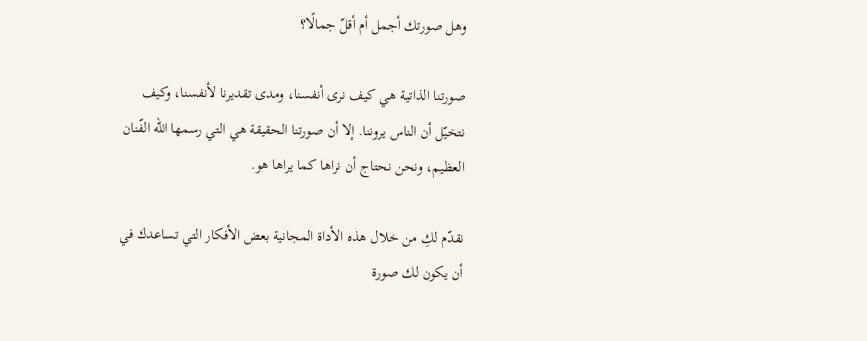وهل صورتك أجمل أم أقلّ جمالًا؟

صورتنا الذاتية هي كيف نرى أنفسنا، ومدى تقديرنا لأنفسنا، وكيف نتخيّل أن الناس يروننا. إلا أن صورتنا الحقيقة هي التي رسمها الله الفّنان العظيم، ونحن نحتاج أن نراها كما يراها هو.

نقدّم لكِ من خلال هذه الأداة المجانية بعض الأفكار التي تساعدك في أن يكون لك صورة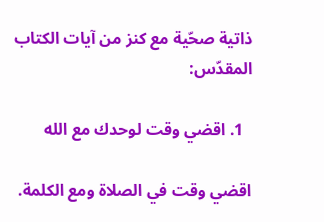ذاتية صحّية مع كنز من آيات الكتاب المقدّس:

  1. اقضي وقت لوحدك مع الله

اقضي وقت في الصلاة ومع الكلمة.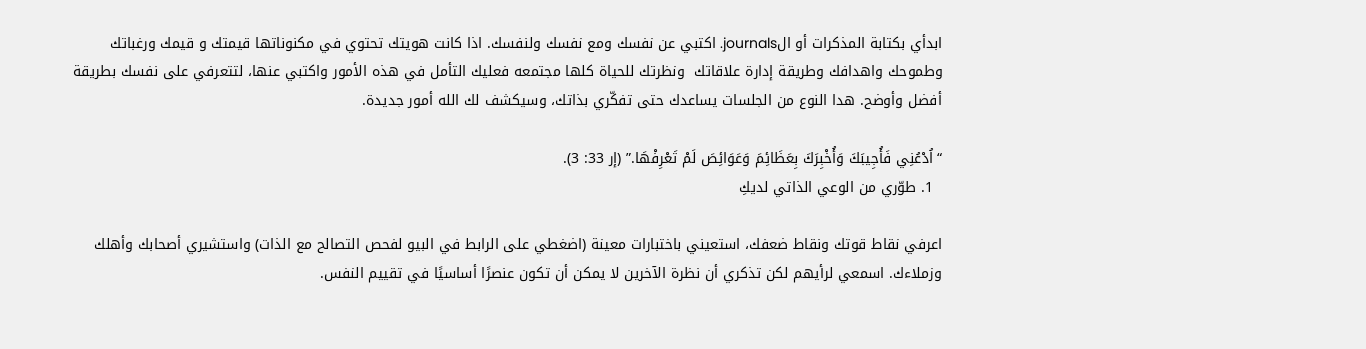ابدأي بكتابة المذكرات أو الjournals. اكتبي عن نفسك ومع نفسك ولنفسك. اذا كانت هويتك تحتوي في مكنوناتها قيمتك و قيمك ورغباتك وطموحك واهدافك وطريقة إدارة علاقاتك  ونظرتك للحياة كلها مجتمعه فعليك التأمل في هذه الأمور واكتبي عنها، لتتعرفي على نفسك بطريقة أفضل وأوضح. هدا النوع من الجلسات يساعدك حتى تفكّري بذاتك، وسيكشف لك الله أمور جديدة.

“اُدْعُنِي فَأُجِيبَكَ وَأُخْبِرَكَ بِعَظَائِمَ وَعَوَائِصَ لَمْ تَعْرِفْهَا.” (إر 33: 3).
  1. طوّري من الوعي الذاتي لديكِ

اعرفي نقاط قوتك ونقاط ضعفك، استعيني باختبارات معينة (اضغطي على الرابط في البيو لفحص التصالح مع الذات) واستشيري أصحابك وأهلك وزملاءك. اسمعي لرأيهم لكن تذكري أن نظرة الآخرين لا يمكن أن تكون عنصرًا أساسيًا في تقييم النفس.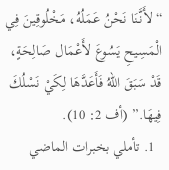“لأَنَّنَا نَحْنُ عَمَلُهُ، مَخْلُوقِينَ فِي الْمَسِيحِ يَسُوعَ لأَعْمَال صَالِحَةٍ، قَدْ سَبَقَ اللهُ فَأَعَدَّهَا لِكَيْ نَسْلُكَ فِيهَا.” (أف 2: 10).
  1. تأملي بخبرات الماضي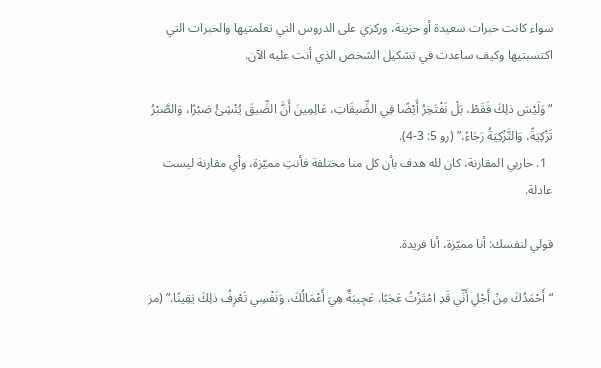سواء كانت خبرات سعيدة أو حزينة، وركزي على الدروس التي تعلمتيها والخبرات التي اكتسبتيها وكيف ساعدت في تشكيل الشخص الذي أنت عليه الآن.

“وَلَيْسَ ذلِكَ فَقَطْ، بَلْ نَفْتَخِرُ أَيْضًا فِي الضِّيقَاتِ، عَالِمِينَ أَنَّ الضِّيقَ يُنْشِئُ صَبْرًا، وَالصَّبْرُ تَزْكِيَةً، وَالتَّزْكِيَةُ رَجَاءً،” (رو 5: 3-4).
  1. حاربي المقارنة، كان لله هدف بأن كل منا مختلفة فأنتِ مميّزة، وأي مقارنة ليست عادلة.

قولي لنفسك: أنا مميّزة، أنا فريدة.

“أَحْمَدُكَ مِنْ أَجْلِ أَنِّي قَدِ امْتَزْتُ عَجَبًا. عَجِيبَةٌ هِيَ أَعْمَالُكَ، وَنَفْسِي تَعْرِفُ ذلِكَ يَقِينًا.” (مز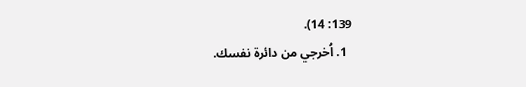139: 14).
  1. اُخرجي من دائرة نفسك.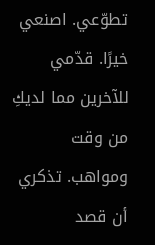تطوّعي. اصنعي خيرًا. قدّمي للآخرين مما لديكِ من وقت ومواهب. تذكري أن قصد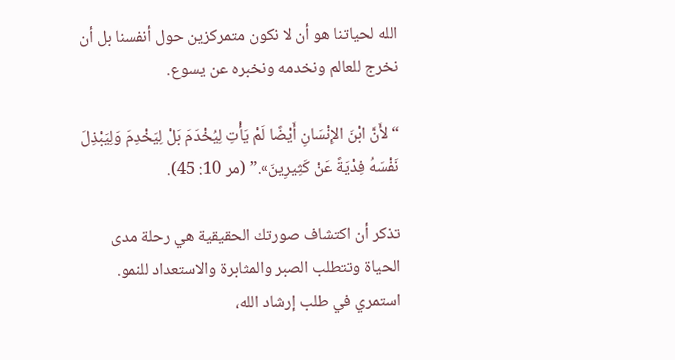الله لحياتنا هو أن لا نكون متمركزين حول أنفسنا بل أن نخرج للعالم ونخدمه ونخبره عن يسوع.

“لأَنَّ ابْنَ الإِنْسَانِ أَيْضًا لَمْ يَأْتِ لِيُخْدَمَ بَلْ لِيَخْدِمَ وَلِيَبْذِلَ نَفْسَهُ فِدْيَةً عَنْ كَثِيرِينَ».” (مر 10: 45).

تذكر أن اكتشاف صورتك الحقيقية هي رحلة مدى الحياة وتتطلب الصبر والمثابرة والاستعداد للنمو. استمري في طلب إرشاد الله،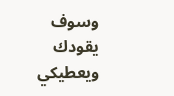وسوف يقودك ويعطيكي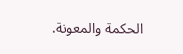الحكمة والمعونة.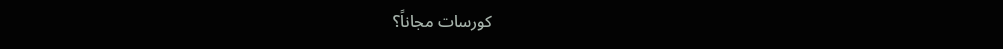كورسات مجاناً؟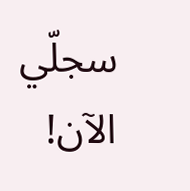سجلّي الآن!